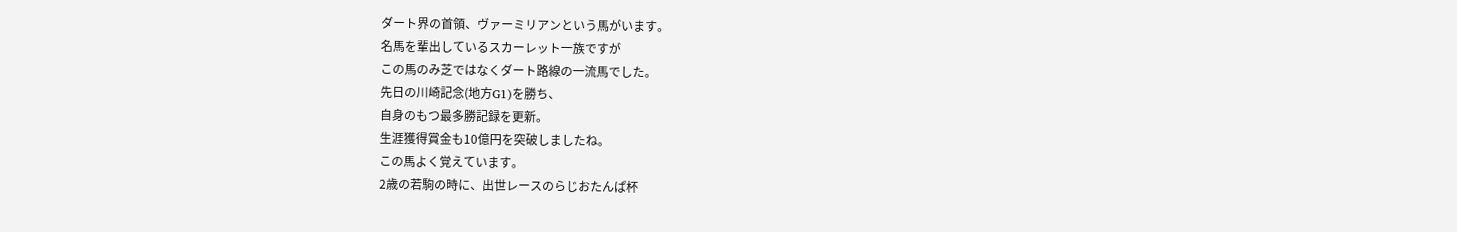ダート界の首領、ヴァーミリアンという馬がいます。
名馬を輩出しているスカーレット一族ですが
この馬のみ芝ではなくダート路線の一流馬でした。
先日の川崎記念(地方G1)を勝ち、
自身のもつ最多勝記録を更新。
生涯獲得賞金も10億円を突破しましたね。
この馬よく覚えています。
2歳の若駒の時に、出世レースのらじおたんぱ杯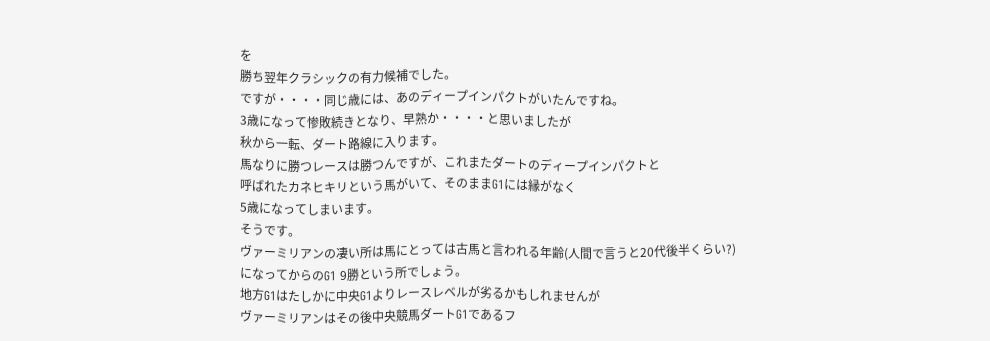を
勝ち翌年クラシックの有力候補でした。
ですが・・・・同じ歳には、あのディープインパクトがいたんですね。
3歳になって惨敗続きとなり、早熟か・・・・と思いましたが
秋から一転、ダート路線に入ります。
馬なりに勝つレースは勝つんですが、これまたダートのディープインパクトと
呼ばれたカネヒキリという馬がいて、そのままG1には縁がなく
5歳になってしまいます。
そうです。
ヴァーミリアンの凄い所は馬にとっては古馬と言われる年齢(人間で言うと20代後半くらい?)
になってからのG1 9勝という所でしょう。
地方G1はたしかに中央G1よりレースレベルが劣るかもしれませんが
ヴァーミリアンはその後中央競馬ダートG1であるフ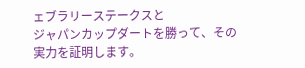ェブラリーステークスと
ジャパンカップダートを勝って、その実力を証明します。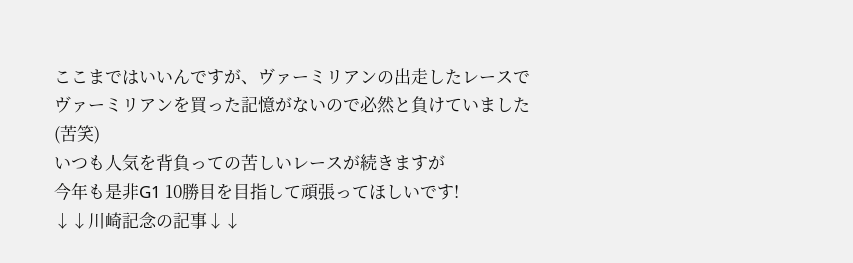ここまではいいんですが、ヴァーミリアンの出走したレースで
ヴァーミリアンを買った記憶がないので必然と負けていました(苦笑)
いつも人気を背負っての苦しいレースが続きますが
今年も是非G1 10勝目を目指して頑張ってほしいです!
↓↓川崎記念の記事↓↓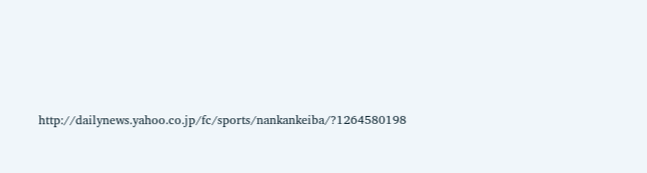http://dailynews.yahoo.co.jp/fc/sports/nankankeiba/?1264580198